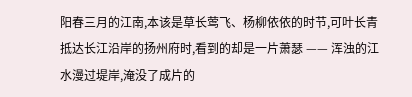阳春三月的江南,本该是草长莺飞、杨柳依依的时节,可叶长青抵达长江沿岸的扬州府时,看到的却是一片萧瑟 —— 浑浊的江水漫过堤岸,淹没了成片的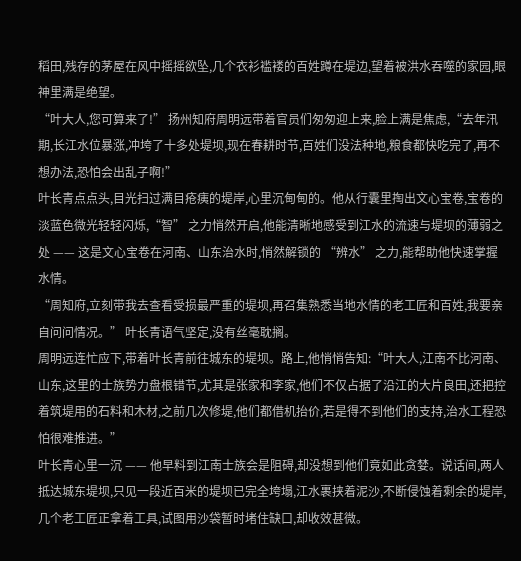稻田,残存的茅屋在风中摇摇欲坠,几个衣衫褴褛的百姓蹲在堤边,望着被洪水吞噬的家园,眼神里满是绝望。
“叶大人,您可算来了!” 扬州知府周明远带着官员们匆匆迎上来,脸上满是焦虑,“去年汛期,长江水位暴涨,冲垮了十多处堤坝,现在春耕时节,百姓们没法种地,粮食都快吃完了,再不想办法,恐怕会出乱子啊!”
叶长青点点头,目光扫过满目疮痍的堤岸,心里沉甸甸的。他从行囊里掏出文心宝卷,宝卷的淡蓝色微光轻轻闪烁,“智” 之力悄然开启,他能清晰地感受到江水的流速与堤坝的薄弱之处 —— 这是文心宝卷在河南、山东治水时,悄然解锁的 “辨水” 之力,能帮助他快速掌握水情。
“周知府,立刻带我去查看受损最严重的堤坝,再召集熟悉当地水情的老工匠和百姓,我要亲自问问情况。” 叶长青语气坚定,没有丝毫耽搁。
周明远连忙应下,带着叶长青前往城东的堤坝。路上,他悄悄告知:“叶大人,江南不比河南、山东,这里的士族势力盘根错节,尤其是张家和李家,他们不仅占据了沿江的大片良田,还把控着筑堤用的石料和木材,之前几次修堤,他们都借机抬价,若是得不到他们的支持,治水工程恐怕很难推进。”
叶长青心里一沉 —— 他早料到江南士族会是阻碍,却没想到他们竟如此贪婪。说话间,两人抵达城东堤坝,只见一段近百米的堤坝已完全垮塌,江水裹挟着泥沙,不断侵蚀着剩余的堤岸,几个老工匠正拿着工具,试图用沙袋暂时堵住缺口,却收效甚微。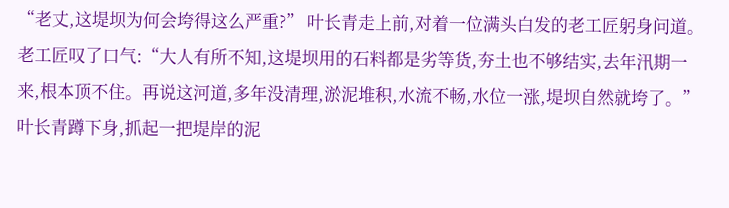“老丈,这堤坝为何会垮得这么严重?” 叶长青走上前,对着一位满头白发的老工匠躬身问道。
老工匠叹了口气:“大人有所不知,这堤坝用的石料都是劣等货,夯土也不够结实,去年汛期一来,根本顶不住。再说这河道,多年没清理,淤泥堆积,水流不畅,水位一涨,堤坝自然就垮了。”
叶长青蹲下身,抓起一把堤岸的泥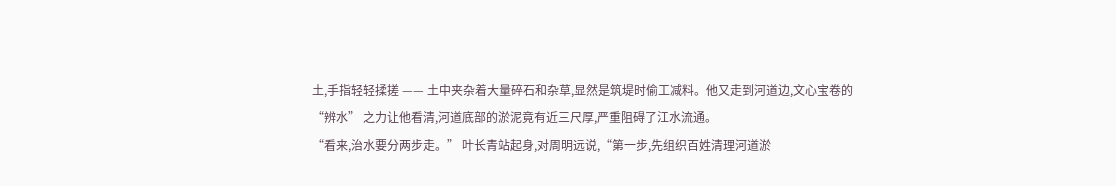土,手指轻轻揉搓 —— 土中夹杂着大量碎石和杂草,显然是筑堤时偷工减料。他又走到河道边,文心宝卷的 “辨水” 之力让他看清,河道底部的淤泥竟有近三尺厚,严重阻碍了江水流通。
“看来,治水要分两步走。” 叶长青站起身,对周明远说,“第一步,先组织百姓清理河道淤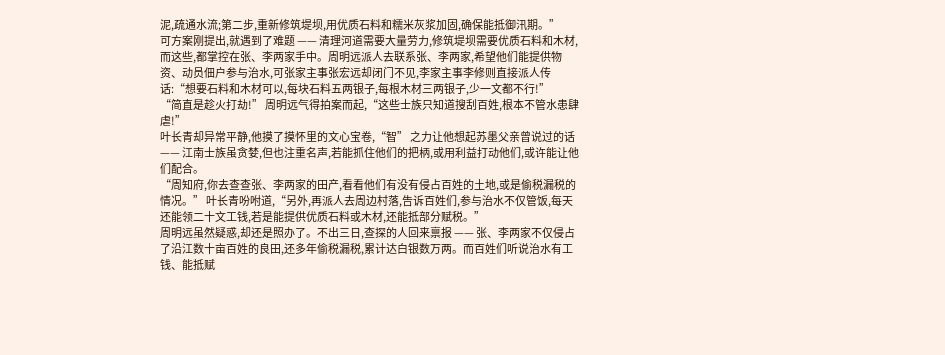泥,疏通水流;第二步,重新修筑堤坝,用优质石料和糯米灰浆加固,确保能抵御汛期。”
可方案刚提出,就遇到了难题 —— 清理河道需要大量劳力,修筑堤坝需要优质石料和木材,而这些,都掌控在张、李两家手中。周明远派人去联系张、李两家,希望他们能提供物资、动员佃户参与治水,可张家主事张宏远却闭门不见,李家主事李修则直接派人传话:“想要石料和木材可以,每块石料五两银子,每根木材三两银子,少一文都不行!”
“简直是趁火打劫!” 周明远气得拍案而起,“这些士族只知道搜刮百姓,根本不管水患肆虐!”
叶长青却异常平静,他摸了摸怀里的文心宝卷,“智” 之力让他想起苏墨父亲曾说过的话 —— 江南士族虽贪婪,但也注重名声,若能抓住他们的把柄,或用利益打动他们,或许能让他们配合。
“周知府,你去查查张、李两家的田产,看看他们有没有侵占百姓的土地,或是偷税漏税的情况。” 叶长青吩咐道,“另外,再派人去周边村落,告诉百姓们,参与治水不仅管饭,每天还能领二十文工钱,若是能提供优质石料或木材,还能抵部分赋税。”
周明远虽然疑惑,却还是照办了。不出三日,查探的人回来禀报 —— 张、李两家不仅侵占了沿江数十亩百姓的良田,还多年偷税漏税,累计达白银数万两。而百姓们听说治水有工钱、能抵赋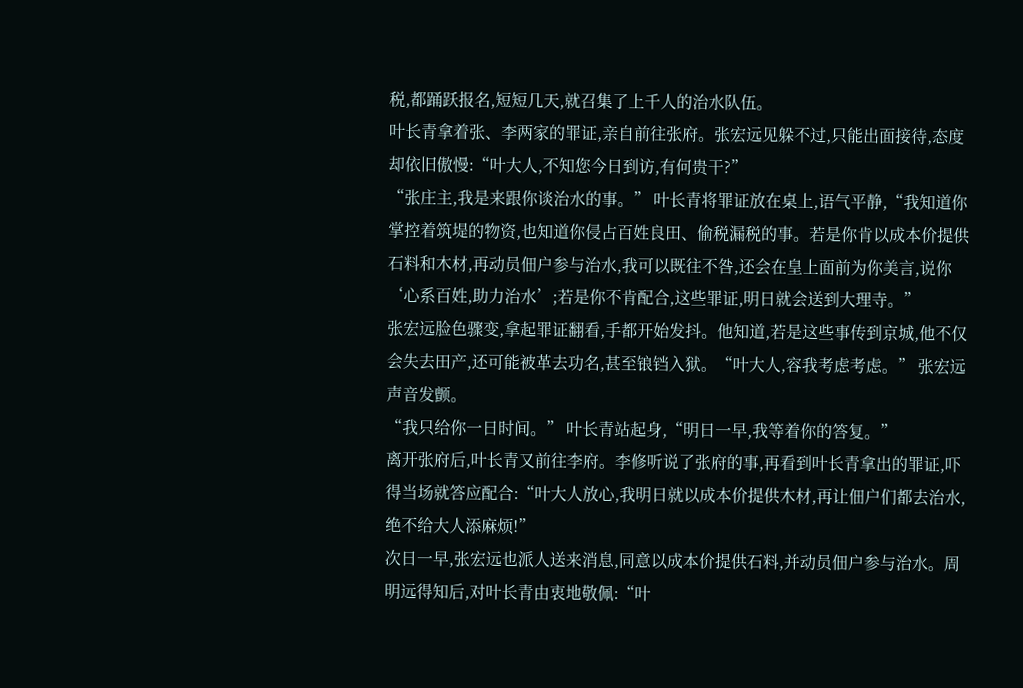税,都踊跃报名,短短几天,就召集了上千人的治水队伍。
叶长青拿着张、李两家的罪证,亲自前往张府。张宏远见躲不过,只能出面接待,态度却依旧傲慢:“叶大人,不知您今日到访,有何贵干?”
“张庄主,我是来跟你谈治水的事。” 叶长青将罪证放在桌上,语气平静,“我知道你掌控着筑堤的物资,也知道你侵占百姓良田、偷税漏税的事。若是你肯以成本价提供石料和木材,再动员佃户参与治水,我可以既往不咎,还会在皇上面前为你美言,说你‘心系百姓,助力治水’;若是你不肯配合,这些罪证,明日就会送到大理寺。”
张宏远脸色骤变,拿起罪证翻看,手都开始发抖。他知道,若是这些事传到京城,他不仅会失去田产,还可能被革去功名,甚至锒铛入狱。“叶大人,容我考虑考虑。” 张宏远声音发颤。
“我只给你一日时间。” 叶长青站起身,“明日一早,我等着你的答复。”
离开张府后,叶长青又前往李府。李修听说了张府的事,再看到叶长青拿出的罪证,吓得当场就答应配合:“叶大人放心,我明日就以成本价提供木材,再让佃户们都去治水,绝不给大人添麻烦!”
次日一早,张宏远也派人送来消息,同意以成本价提供石料,并动员佃户参与治水。周明远得知后,对叶长青由衷地敬佩:“叶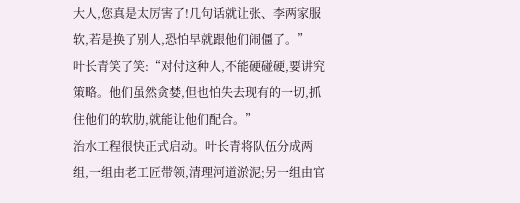大人,您真是太厉害了!几句话就让张、李两家服软,若是换了别人,恐怕早就跟他们闹僵了。”
叶长青笑了笑:“对付这种人,不能硬碰硬,要讲究策略。他们虽然贪婪,但也怕失去现有的一切,抓住他们的软肋,就能让他们配合。”
治水工程很快正式启动。叶长青将队伍分成两组,一组由老工匠带领,清理河道淤泥;另一组由官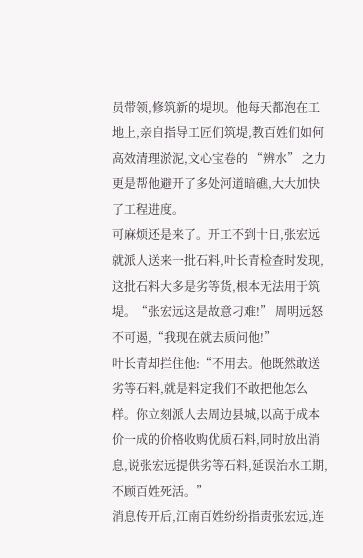员带领,修筑新的堤坝。他每天都泡在工地上,亲自指导工匠们筑堤,教百姓们如何高效清理淤泥,文心宝卷的 “辨水” 之力更是帮他避开了多处河道暗礁,大大加快了工程进度。
可麻烦还是来了。开工不到十日,张宏远就派人送来一批石料,叶长青检查时发现,这批石料大多是劣等货,根本无法用于筑堤。“张宏远这是故意刁难!” 周明远怒不可遏,“我现在就去质问他!”
叶长青却拦住他:“不用去。他既然敢送劣等石料,就是料定我们不敢把他怎么样。你立刻派人去周边县城,以高于成本价一成的价格收购优质石料,同时放出消息,说张宏远提供劣等石料,延误治水工期,不顾百姓死活。”
消息传开后,江南百姓纷纷指责张宏远,连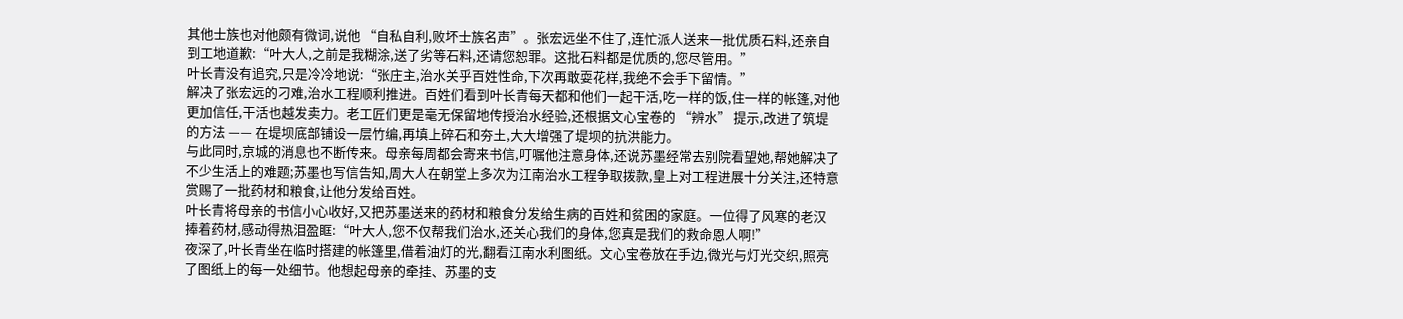其他士族也对他颇有微词,说他 “自私自利,败坏士族名声”。张宏远坐不住了,连忙派人送来一批优质石料,还亲自到工地道歉:“叶大人,之前是我糊涂,送了劣等石料,还请您恕罪。这批石料都是优质的,您尽管用。”
叶长青没有追究,只是冷冷地说:“张庄主,治水关乎百姓性命,下次再敢耍花样,我绝不会手下留情。”
解决了张宏远的刁难,治水工程顺利推进。百姓们看到叶长青每天都和他们一起干活,吃一样的饭,住一样的帐篷,对他更加信任,干活也越发卖力。老工匠们更是毫无保留地传授治水经验,还根据文心宝卷的 “辨水” 提示,改进了筑堤的方法 —— 在堤坝底部铺设一层竹编,再填上碎石和夯土,大大增强了堤坝的抗洪能力。
与此同时,京城的消息也不断传来。母亲每周都会寄来书信,叮嘱他注意身体,还说苏墨经常去别院看望她,帮她解决了不少生活上的难题;苏墨也写信告知,周大人在朝堂上多次为江南治水工程争取拨款,皇上对工程进展十分关注,还特意赏赐了一批药材和粮食,让他分发给百姓。
叶长青将母亲的书信小心收好,又把苏墨送来的药材和粮食分发给生病的百姓和贫困的家庭。一位得了风寒的老汉捧着药材,感动得热泪盈眶:“叶大人,您不仅帮我们治水,还关心我们的身体,您真是我们的救命恩人啊!”
夜深了,叶长青坐在临时搭建的帐篷里,借着油灯的光,翻看江南水利图纸。文心宝卷放在手边,微光与灯光交织,照亮了图纸上的每一处细节。他想起母亲的牵挂、苏墨的支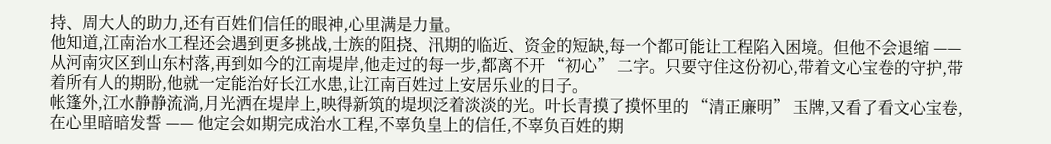持、周大人的助力,还有百姓们信任的眼神,心里满是力量。
他知道,江南治水工程还会遇到更多挑战,士族的阻挠、汛期的临近、资金的短缺,每一个都可能让工程陷入困境。但他不会退缩 —— 从河南灾区到山东村落,再到如今的江南堤岸,他走过的每一步,都离不开 “初心” 二字。只要守住这份初心,带着文心宝卷的守护,带着所有人的期盼,他就一定能治好长江水患,让江南百姓过上安居乐业的日子。
帐篷外,江水静静流淌,月光洒在堤岸上,映得新筑的堤坝泛着淡淡的光。叶长青摸了摸怀里的 “清正廉明” 玉牌,又看了看文心宝卷,在心里暗暗发誓 —— 他定会如期完成治水工程,不辜负皇上的信任,不辜负百姓的期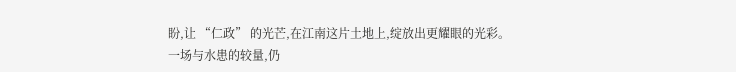盼,让 “仁政” 的光芒,在江南这片土地上,绽放出更耀眼的光彩。
一场与水患的较量,仍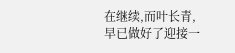在继续,而叶长青,早已做好了迎接一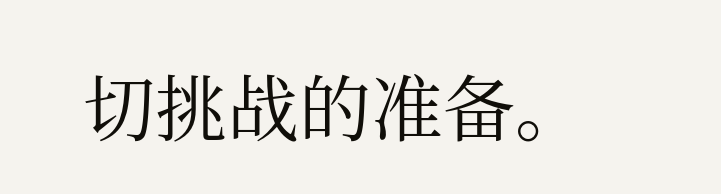切挑战的准备。